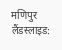मणिपुर लैंडस्लाइड: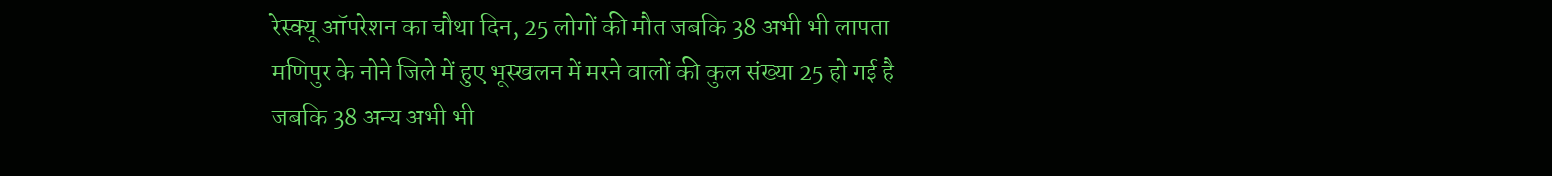रेस्क्यू ऑपरेशन का चौथा दिन, 25 लोगों की मौत जबकि 38 अभी भी लापता
मणिपुर के नोने जिले में हुए भूस्खलन में मरने वालों की कुल संख्या 25 हो गई है जबकि 38 अन्य अभी भी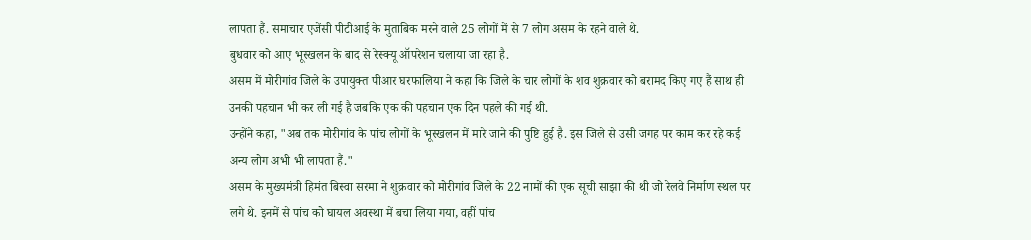लापता हैं. समाचार एजेंसी पीटीआई के मुताबिक मरने वाले 25 लोगों में से 7 लोग असम के रहने वाले थे.
बुधवार को आए भूस्खलन के बाद से रेस्क्यू ऑपरेशन चलाया जा रहा है.
असम में मोरीगांव जिले के उपायुक्त पीआर घरफालिया ने कहा कि जिले के चार लोगों के शव शुक्रवार को बरामद किए गए हैं साथ ही उनकी पहचान भी कर ली गई है जबकि एक की पहचान एक दिन पहले की गई थी.
उन्होंने कहा, "अब तक मोरीगांव के पांच लोगों के भूस्खलन में मारे जाने की पुष्टि हुई है. इस जिले से उसी जगह पर काम कर रहे कई अन्य लोग अभी भी लापता हैं."
असम के मुख्यमंत्री हिमंत बिस्वा सरमा ने शुक्रवार को मोरीगांव जिले के 22 नामों की एक सूची साझा की थी जो रेलवे निर्माण स्थल पर लगे थे. इनमें से पांच को घायल अवस्था में बचा लिया गया, वहीं पांच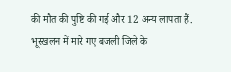की मौत की पुष्टि की गई और 12 अन्य लापता हैं.
भूस्खलन में मारे गए बजली जिले के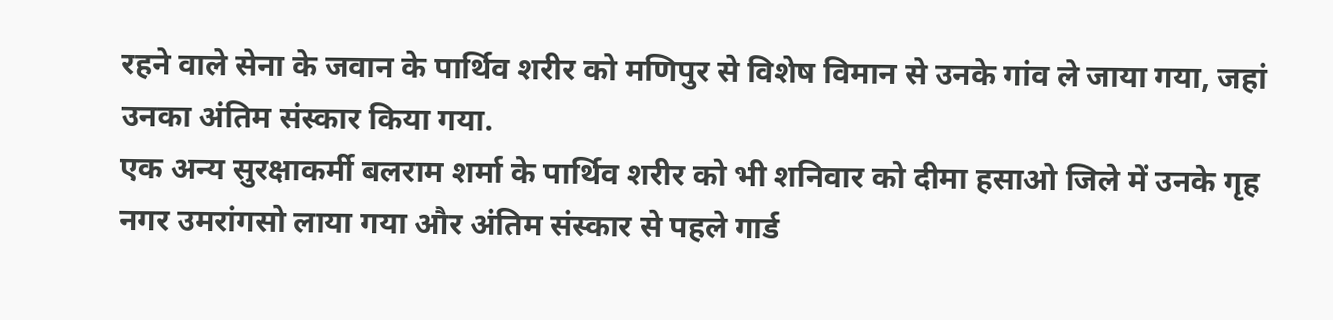रहने वाले सेना के जवान के पार्थिव शरीर को मणिपुर से विशेष विमान से उनके गांव ले जाया गया, जहां उनका अंतिम संस्कार किया गया.
एक अन्य सुरक्षाकर्मी बलराम शर्मा के पार्थिव शरीर को भी शनिवार को दीमा हसाओ जिले में उनके गृह नगर उमरांगसो लाया गया और अंतिम संस्कार से पहले गार्ड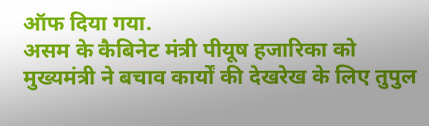ऑफ दिया गया.
असम के कैबिनेट मंत्री पीयूष हजारिका को मुख्यमंत्री ने बचाव कार्यों की देखरेख के लिए तुपुल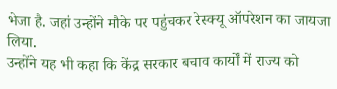भेजा है. जहां उन्होंने मौके पर पहुंचकर रेस्क्यू ऑपरेशन का जायजा लिया.
उन्होंने यह भी कहा कि केंद्र सरकार बचाव कार्यों में राज्य को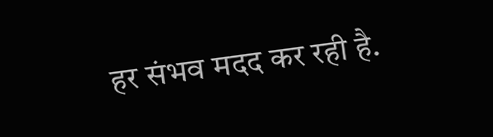हर संभव मदद कर रही है.